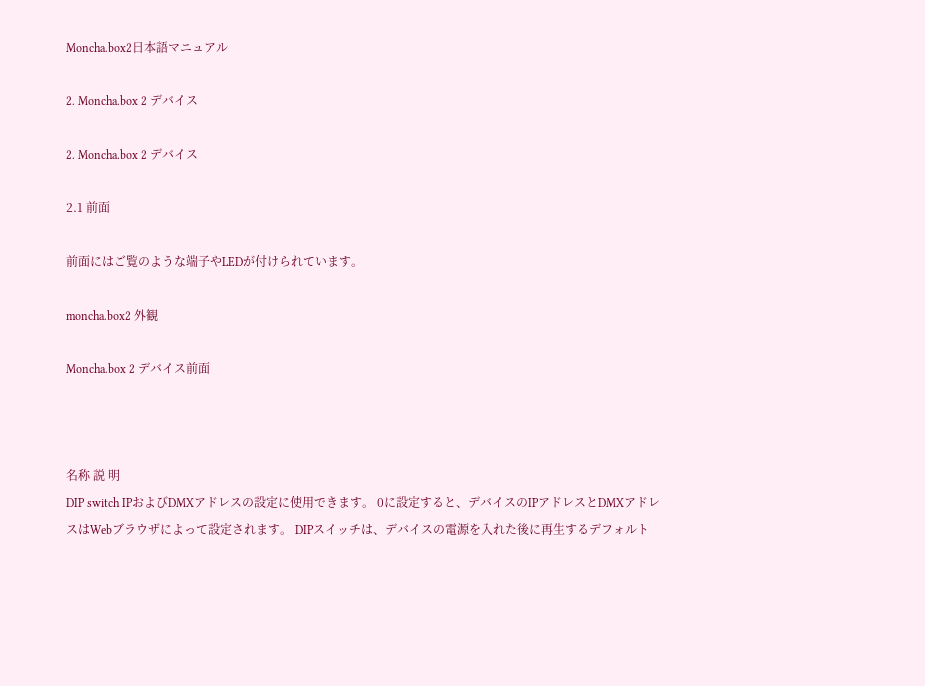Moncha.box2日本語マニュアル

2. Moncha.box 2 デバイス

2. Moncha.box 2 デバイス

2.1 前面

前面にはご覧のような端子やLEDが付けられています。

moncha.box2 外観

Moncha.box 2 デバイス前面



名称 説 明
DIP switch IPおよびDMXアドレスの設定に使用できます。 0に設定すると、デバイスのIPアドレスとDMXアドレスはWebブラウザによって設定されます。 DIPスイッチは、デバイスの電源を入れた後に再生するデフォルト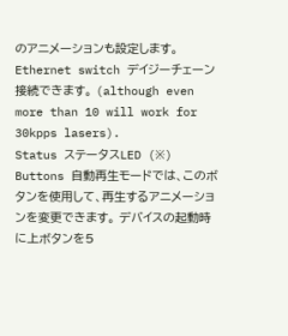のアニメーションも設定します。
Ethernet switch デイジーチェーン接続できます。 (although even more than 10 will work for 30kpps lasers).
Status ステータスLED (※)
Buttons 自動再生モードでは、このボタンを使用して、再生するアニメーションを変更できます。 デバイスの起動時に上ボタンを5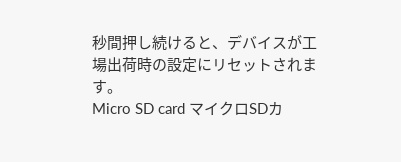秒間押し続けると、デバイスが工場出荷時の設定にリセットされます。
Micro SD card マイクロSDカ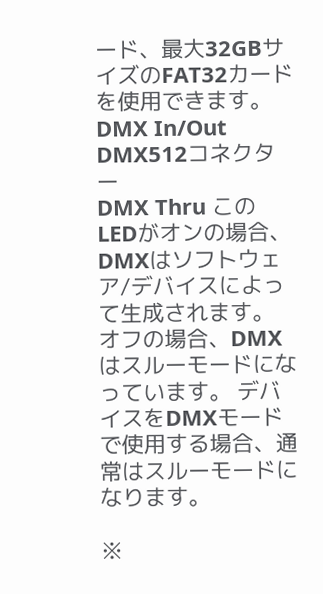ード、最大32GBサイズのFAT32カードを使用できます。
DMX In/Out DMX512コネクター
DMX Thru このLEDがオンの場合、DMXはソフトウェア/デバイスによって生成されます。 オフの場合、DMXはスルーモードになっています。 デバイスをDMXモードで使用する場合、通常はスルーモードになります。

※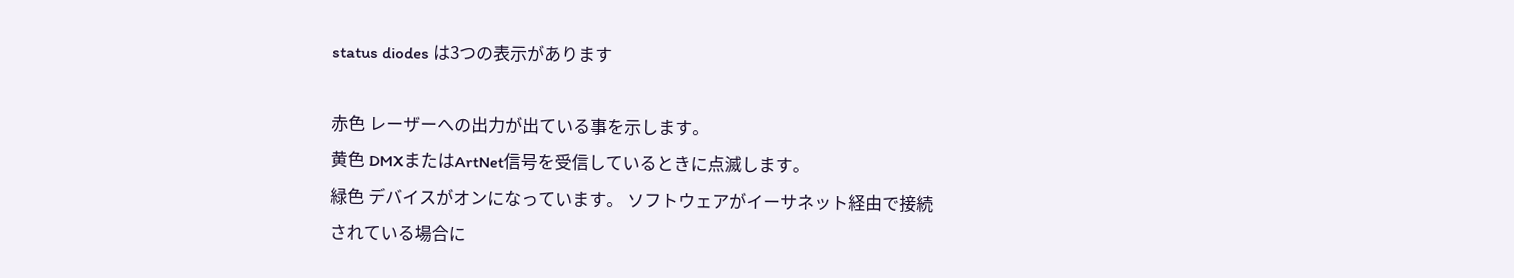status diodes は3つの表示があります

赤色 レーザーへの出力が出ている事を示します。
黄色 DMXまたはArtNet信号を受信しているときに点滅します。
緑色 デバイスがオンになっています。 ソフトウェアがイーサネット経由で接続されている場合に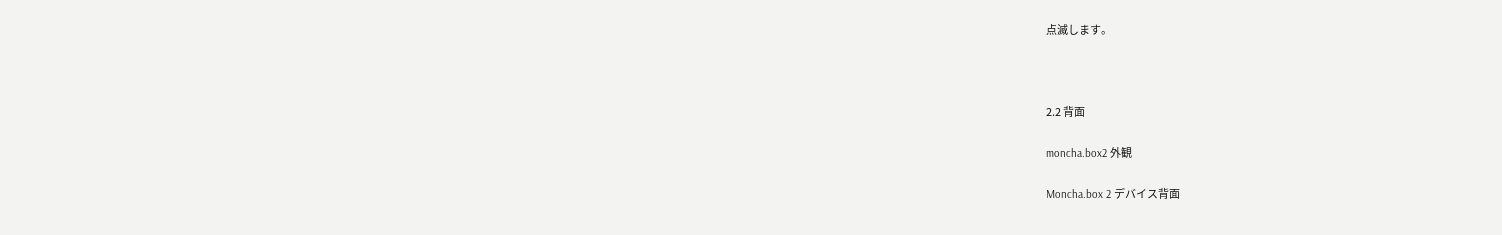点滅します。



2.2 背面

moncha.box2 外観

Moncha.box 2 デバイス背面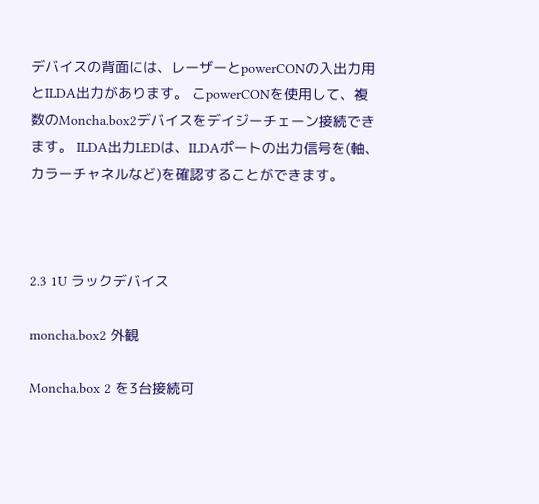デバイスの背面には、レーザーとpowerCONの入出力用とILDA出力があります。 こpowerCONを使用して、複数のMoncha.box2デバイスをデイジーチェーン接続できます。 ILDA出力LEDは、ILDAポートの出力信号を(軸、カラーチャネルなど)を確認することができます。



2.3 1U ラックデバイス

moncha.box2 外観

Moncha.box 2 を3台接続可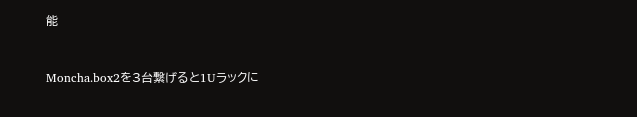能



Moncha.box2を3台繋げると1Uラックに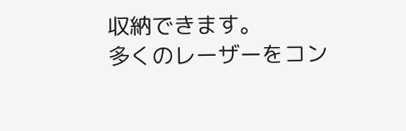収納できます。
多くのレーザーをコン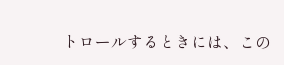トロールするときには、この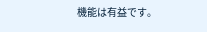機能は有益です。